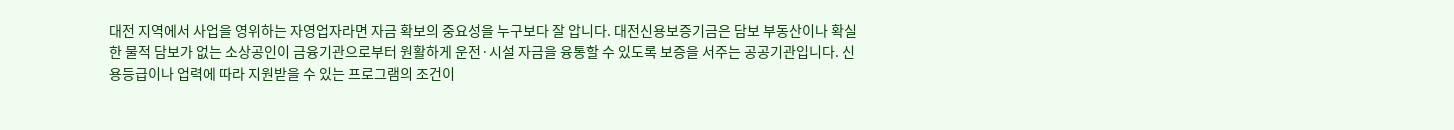대전 지역에서 사업을 영위하는 자영업자라면 자금 확보의 중요성을 누구보다 잘 압니다. 대전신용보증기금은 담보 부동산이나 확실한 물적 담보가 없는 소상공인이 금융기관으로부터 원활하게 운전·시설 자금을 융통할 수 있도록 보증을 서주는 공공기관입니다. 신용등급이나 업력에 따라 지원받을 수 있는 프로그램의 조건이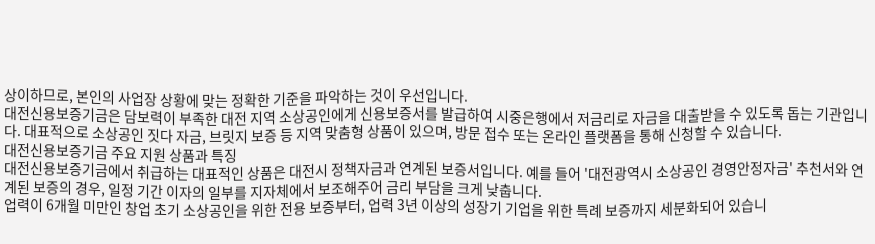상이하므로, 본인의 사업장 상황에 맞는 정확한 기준을 파악하는 것이 우선입니다.
대전신용보증기금은 담보력이 부족한 대전 지역 소상공인에게 신용보증서를 발급하여 시중은행에서 저금리로 자금을 대출받을 수 있도록 돕는 기관입니다. 대표적으로 소상공인 짓다 자금, 브릿지 보증 등 지역 맞춤형 상품이 있으며, 방문 접수 또는 온라인 플랫폼을 통해 신청할 수 있습니다.
대전신용보증기금 주요 지원 상품과 특징
대전신용보증기금에서 취급하는 대표적인 상품은 대전시 정책자금과 연계된 보증서입니다. 예를 들어 '대전광역시 소상공인 경영안정자금' 추천서와 연계된 보증의 경우, 일정 기간 이자의 일부를 지자체에서 보조해주어 금리 부담을 크게 낮춥니다.
업력이 6개월 미만인 창업 초기 소상공인을 위한 전용 보증부터, 업력 3년 이상의 성장기 기업을 위한 특례 보증까지 세분화되어 있습니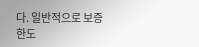다. 일반적으로 보증 한도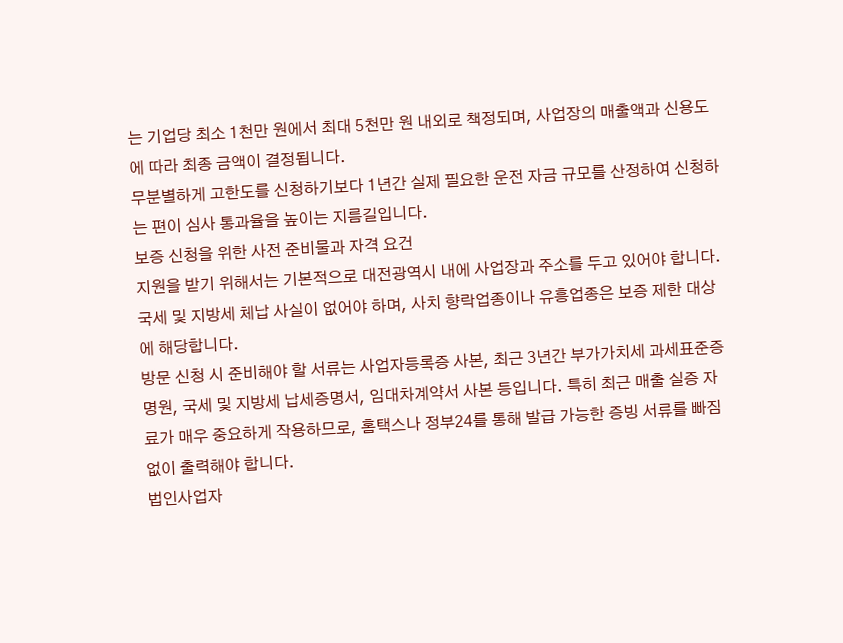는 기업당 최소 1천만 원에서 최대 5천만 원 내외로 책정되며, 사업장의 매출액과 신용도에 따라 최종 금액이 결정됩니다.
무분별하게 고한도를 신청하기보다 1년간 실제 필요한 운전 자금 규모를 산정하여 신청하는 편이 심사 통과율을 높이는 지름길입니다.
보증 신청을 위한 사전 준비물과 자격 요건
지원을 받기 위해서는 기본적으로 대전광역시 내에 사업장과 주소를 두고 있어야 합니다. 국세 및 지방세 체납 사실이 없어야 하며, 사치 향락업종이나 유흥업종은 보증 제한 대상에 해당합니다.
방문 신청 시 준비해야 할 서류는 사업자등록증 사본, 최근 3년간 부가가치세 과세표준증명원, 국세 및 지방세 납세증명서, 임대차계약서 사본 등입니다. 특히 최근 매출 실증 자료가 매우 중요하게 작용하므로, 홈택스나 정부24를 통해 발급 가능한 증빙 서류를 빠짐없이 출력해야 합니다.
법인사업자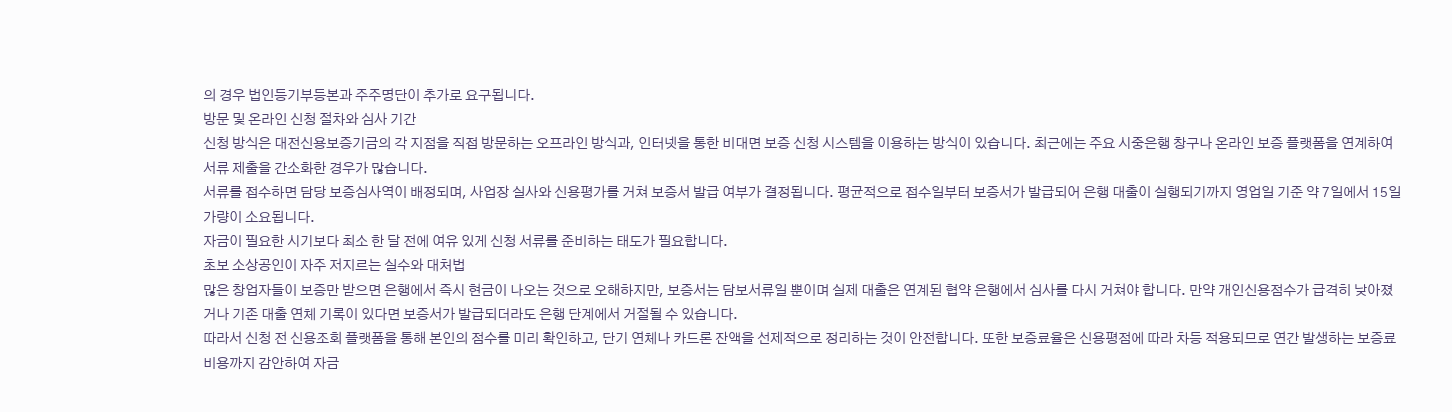의 경우 법인등기부등본과 주주명단이 추가로 요구됩니다.
방문 및 온라인 신청 절차와 심사 기간
신청 방식은 대전신용보증기금의 각 지점을 직접 방문하는 오프라인 방식과, 인터넷을 통한 비대면 보증 신청 시스템을 이용하는 방식이 있습니다. 최근에는 주요 시중은행 창구나 온라인 보증 플랫폼을 연계하여 서류 제출을 간소화한 경우가 많습니다.
서류를 접수하면 담당 보증심사역이 배정되며, 사업장 실사와 신용평가를 거쳐 보증서 발급 여부가 결정됩니다. 평균적으로 접수일부터 보증서가 발급되어 은행 대출이 실행되기까지 영업일 기준 약 7일에서 15일가량이 소요됩니다.
자금이 필요한 시기보다 최소 한 달 전에 여유 있게 신청 서류를 준비하는 태도가 필요합니다.
초보 소상공인이 자주 저지르는 실수와 대처법
많은 창업자들이 보증만 받으면 은행에서 즉시 현금이 나오는 것으로 오해하지만, 보증서는 담보서류일 뿐이며 실제 대출은 연계된 협약 은행에서 심사를 다시 거쳐야 합니다. 만약 개인신용점수가 급격히 낮아졌거나 기존 대출 연체 기록이 있다면 보증서가 발급되더라도 은행 단계에서 거절될 수 있습니다.
따라서 신청 전 신용조회 플랫폼을 통해 본인의 점수를 미리 확인하고, 단기 연체나 카드론 잔액을 선제적으로 정리하는 것이 안전합니다. 또한 보증료율은 신용평점에 따라 차등 적용되므로 연간 발생하는 보증료 비용까지 감안하여 자금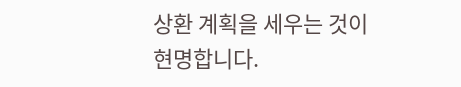상환 계획을 세우는 것이 현명합니다.